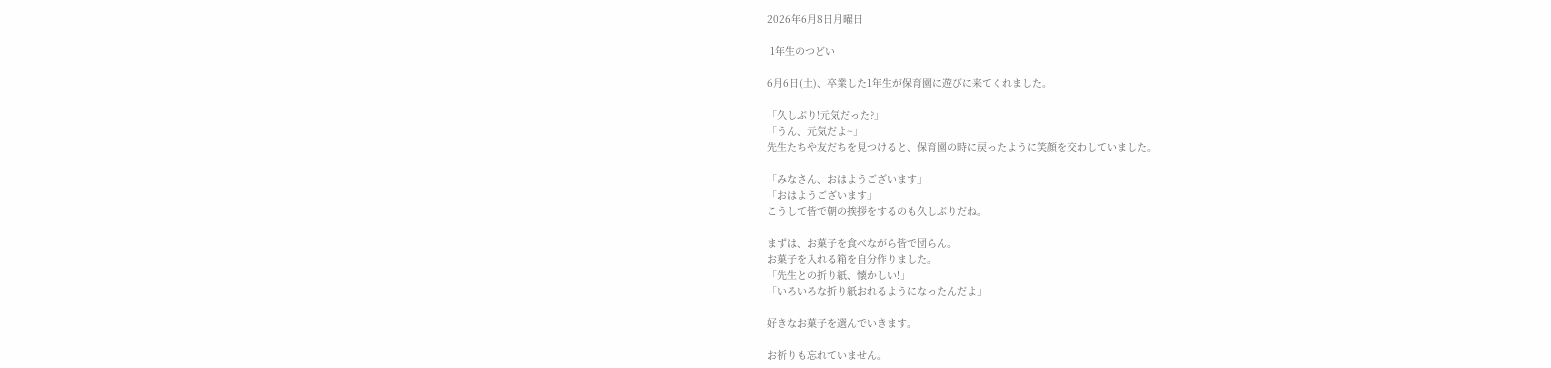2026年6月8日月曜日

 1年生のつどい

6月6日(土)、卒業した1年生が保育園に遊びに来てくれました。

「久しぶり!元気だった?」
「うん、元気だよ~」
先生たちや友だちを見つけると、保育園の時に戻ったように笑顔を交わしていました。

「みなさん、おはようございます」
「おはようございます」
こうして皆で朝の挨拶をするのも久しぶりだね。

まずは、お菓子を食べながら皆で団らん。
お菓子を入れる箱を自分作りました。
「先生との折り紙、懐かしい!」
「いろいろな折り紙おれるようになったんだよ」

好きなお菓子を選んでいきます。

お祈りも忘れていません。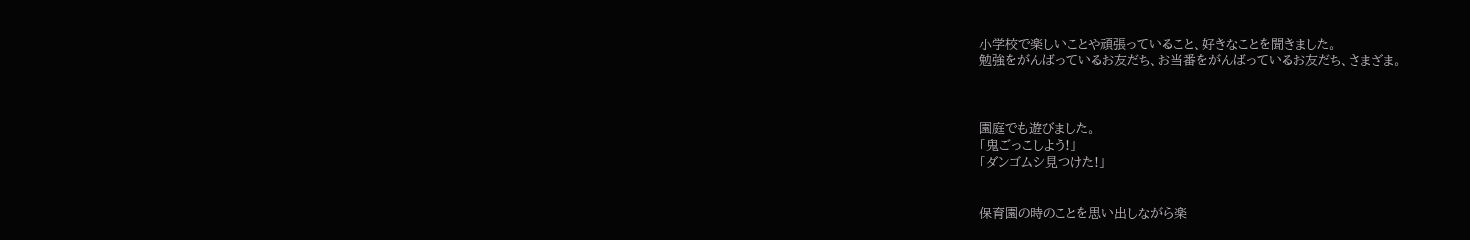小学校で楽しいことや頑張っていること、好きなことを聞きました。
勉強をがんばっているお友だち、お当番をがんばっているお友だち、さまざま。



園庭でも遊びました。
「鬼ごっこしよう!」
「ダンゴムシ見つけた!」


保育園の時のことを思い出しながら楽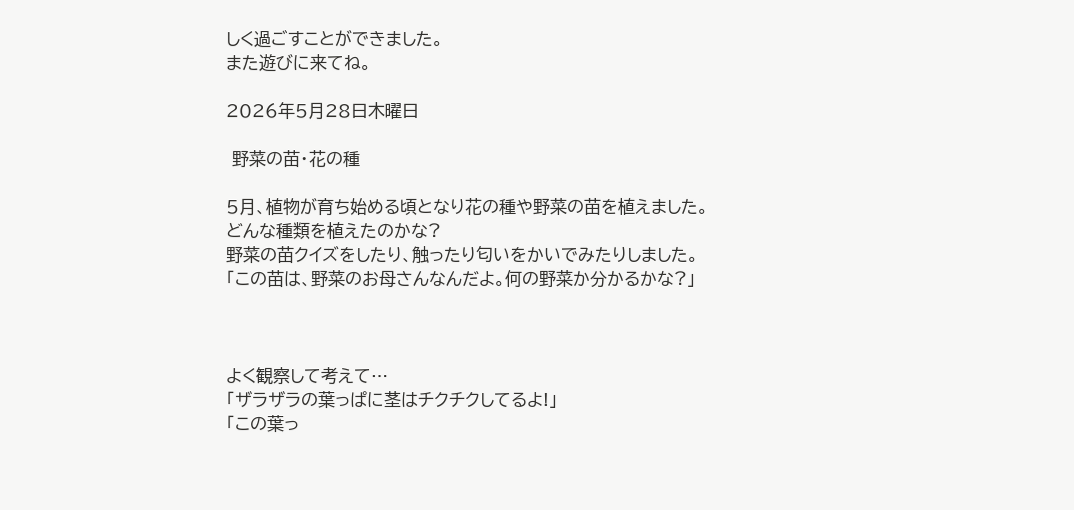しく過ごすことができました。
また遊びに来てね。

2026年5月28日木曜日

 野菜の苗・花の種

5月、植物が育ち始める頃となり花の種や野菜の苗を植えました。
どんな種類を植えたのかな?
野菜の苗クイズをしたり、触ったり匂いをかいでみたりしました。
「この苗は、野菜のお母さんなんだよ。何の野菜か分かるかな?」



よく観察して考えて…
「ザラザラの葉っぱに茎はチクチクしてるよ!」
「この葉っ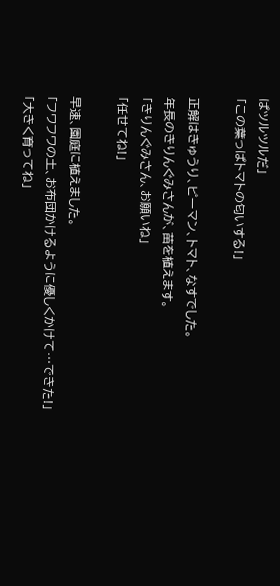ぱツルツルだ」
「この葉っぱトマトの匂いする!」

正解はきゅうり、ピーマン、トマト、なすでした。
年長のきりんぐみさんが、苗を植えます。
「きりんぐみさん、お願いね」
「任せてね!」

早速、園庭に植えました。
「フワフワの土、お布団かけるように優しくかけて…できた!」
「大きく育ってね」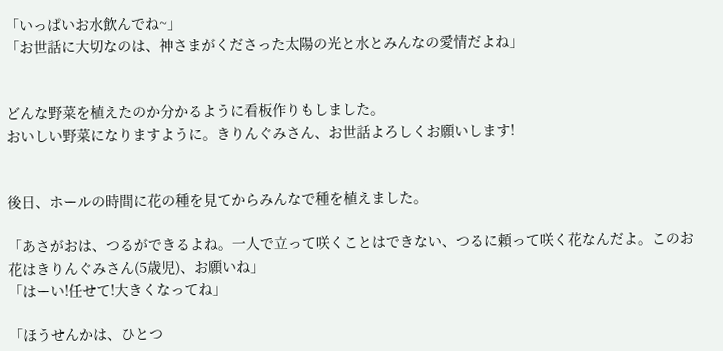「いっぱいお水飲んでね~」
「お世話に大切なのは、神さまがくださった太陽の光と水とみんなの愛情だよね」


どんな野菜を植えたのか分かるように看板作りもしました。
おいしい野菜になりますように。きりんぐみさん、お世話よろしくお願いします!


後日、ホールの時間に花の種を見てからみんなで種を植えました。

「あさがおは、つるができるよね。一人で立って咲くことはできない、つるに頼って咲く花なんだよ。このお花はきりんぐみさん(5歳児)、お願いね」
「はーい!任せて!大きくなってね」

「ほうせんかは、ひとつ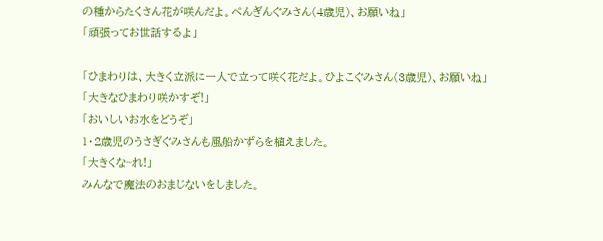の種からたくさん花が咲んだよ。ぺんぎんぐみさん(4歳児)、お願いね」
「頑張ってお世話するよ」

「ひまわりは、大きく立派に一人で立って咲く花だよ。ひよこぐみさん(3歳児)、お願いね」
「大きなひまわり咲かすぞ!」
「おいしいお水をどうぞ」
1・2歳児のうさぎぐみさんも風船かずらを植えました。
「大きくな~れ!」
みんなで魔法のおまじないをしました。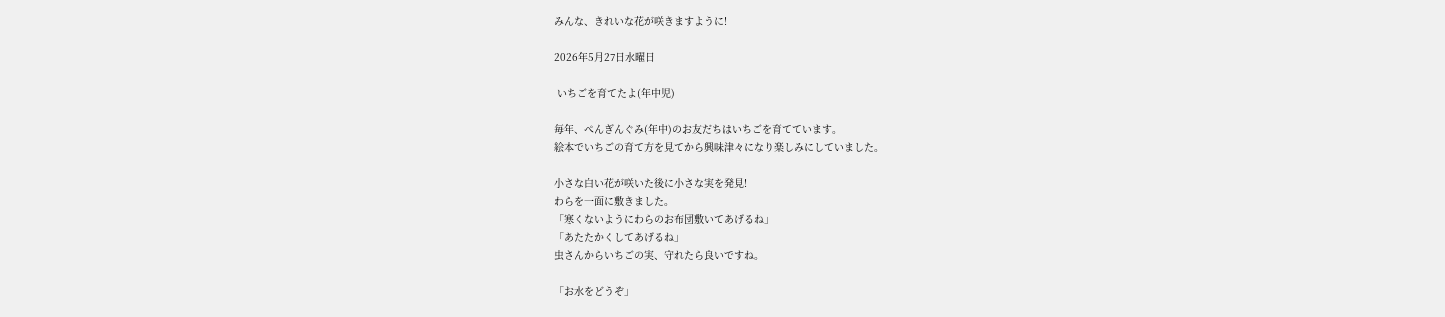みんな、きれいな花が咲きますように!

2026年5月27日水曜日

 いちごを育てたよ(年中児)

毎年、ぺんぎんぐみ(年中)のお友だちはいちごを育てています。
絵本でいちごの育て方を見てから興味津々になり楽しみにしていました。

小さな白い花が咲いた後に小さな実を発見!
わらを一面に敷きました。
「寒くないようにわらのお布団敷いてあげるね」
「あたたかくしてあげるね」
虫さんからいちごの実、守れたら良いですね。

「お水をどうぞ」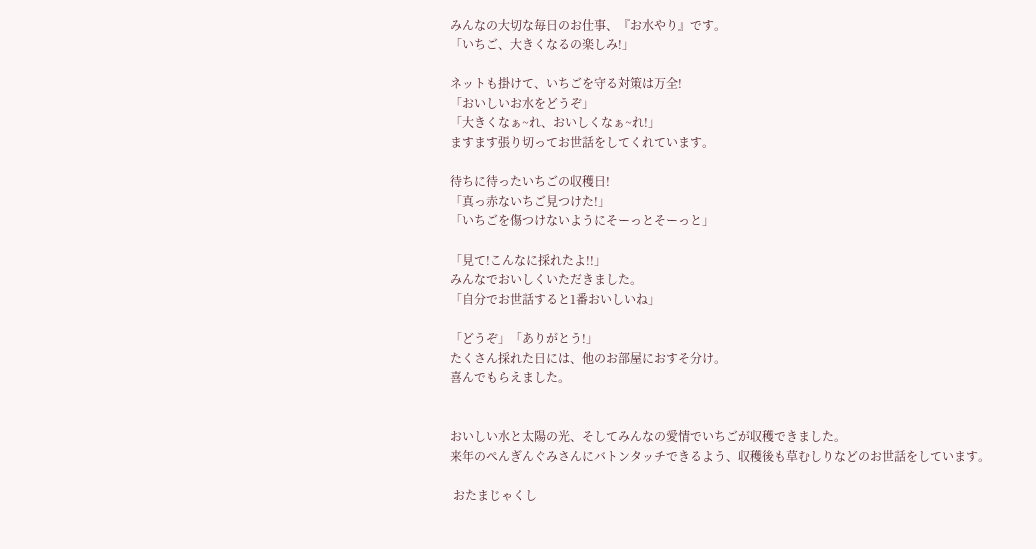みんなの大切な毎日のお仕事、『お水やり』です。
「いちご、大きくなるの楽しみ!」

ネットも掛けて、いちごを守る対策は万全!
「おいしいお水をどうぞ」
「大きくなぁ~れ、おいしくなぁ~れ!」
ますます張り切ってお世話をしてくれています。

待ちに待ったいちごの収穫日!
「真っ赤ないちご見つけた!」
「いちごを傷つけないようにそーっとそーっと」

「見て!こんなに採れたよ!!」
みんなでおいしくいただきました。
「自分でお世話すると1番おいしいね」

「どうぞ」「ありがとう!」
たくさん採れた日には、他のお部屋におすそ分け。
喜んでもらえました。


おいしい水と太陽の光、そしてみんなの愛情でいちごが収穫できました。
来年のぺんぎんぐみさんにバトンタッチできるよう、収穫後も草むしりなどのお世話をしています。

 おたまじゃくし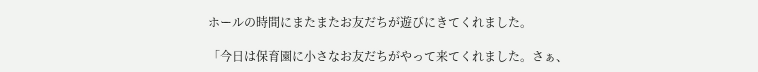ホールの時間にまたまたお友だちが遊びにきてくれました。

「今日は保育園に小さなお友だちがやって来てくれました。さぁ、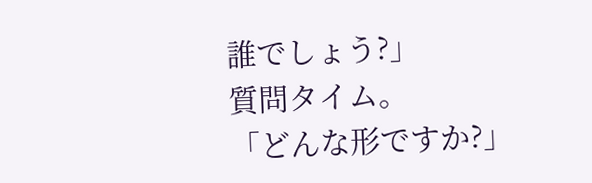誰でしょう?」
質問タイム。
「どんな形ですか?」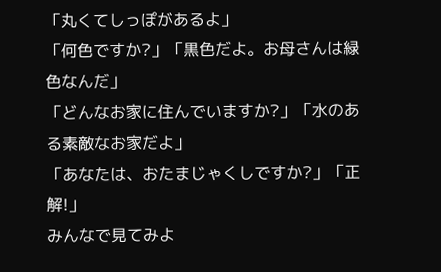「丸くてしっぽがあるよ」
「何色ですか?」「黒色だよ。お母さんは緑色なんだ」
「どんなお家に住んでいますか?」「水のある素敵なお家だよ」
「あなたは、おたまじゃくしですか?」「正解!」
みんなで見てみよ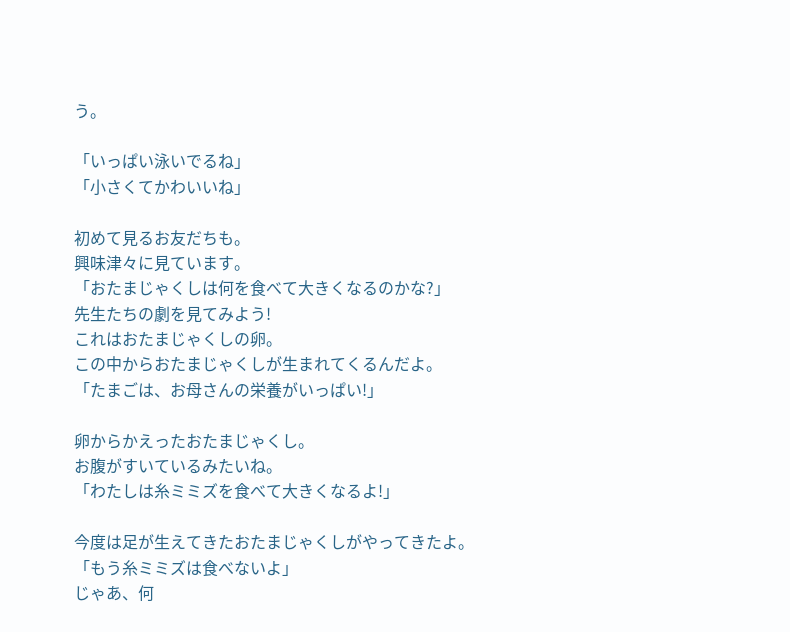う。

「いっぱい泳いでるね」
「小さくてかわいいね」

初めて見るお友だちも。
興味津々に見ています。
「おたまじゃくしは何を食べて大きくなるのかな?」
先生たちの劇を見てみよう!
これはおたまじゃくしの卵。
この中からおたまじゃくしが生まれてくるんだよ。
「たまごは、お母さんの栄養がいっぱい!」

卵からかえったおたまじゃくし。
お腹がすいているみたいね。
「わたしは糸ミミズを食べて大きくなるよ!」

今度は足が生えてきたおたまじゃくしがやってきたよ。
「もう糸ミミズは食べないよ」
じゃあ、何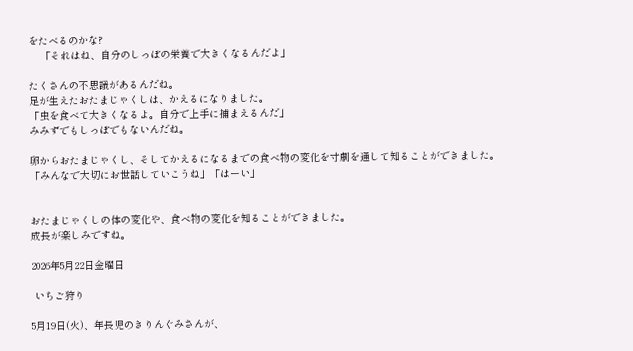をたべるのかな?
    「それはね、自分のしっぽの栄養で大きくなるんだよ」

たくさんの不思議があるんだね。
足が生えたおたまじゃくしは、かえるになりました。
「虫を食べて大きくなるよ。自分で上手に捕まえるんだ」
みみずでもしっぽでもないんだね。

卵からおたまじゃくし、そしてかえるになるまでの食べ物の変化を寸劇を通して知ることができました。
「みんなで大切にお世話していこうね」「はーい」


おたまじゃくしの体の変化や、食べ物の変化を知ることができました。
成長が楽しみですね。

2026年5月22日金曜日

 いちご狩り

5月19日(火)、年長児のきりんぐみさんが、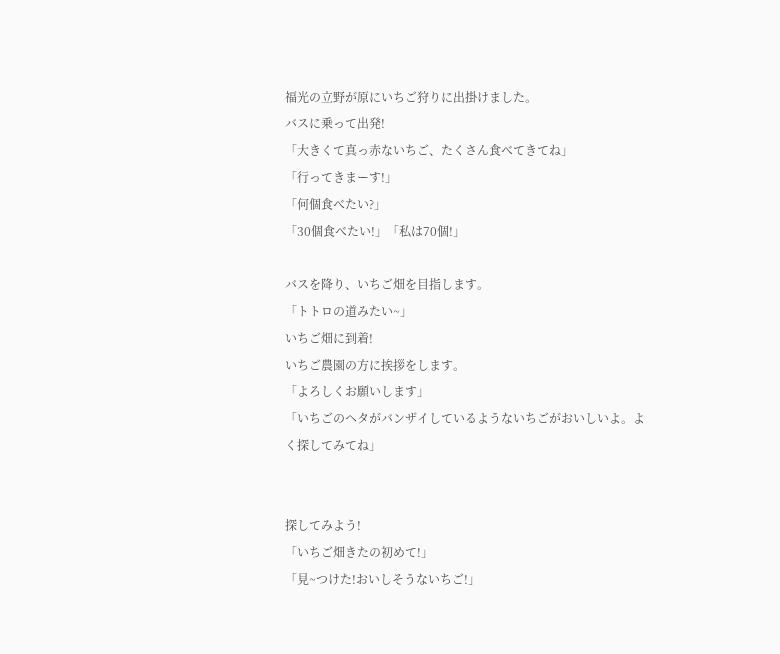福光の立野が原にいちご狩りに出掛けました。
バスに乗って出発!
「大きくて真っ赤ないちご、たくさん食べてきてね」
「行ってきまーす!」
「何個食べたい?」
「30個食べたい!」「私は70個!」

バスを降り、いちご畑を目指します。
「トトロの道みたい~」
いちご畑に到着!
いちご農園の方に挨拶をします。
「よろしくお願いします」
「いちごのヘタがバンザイしているようないちごがおいしいよ。よく探してみてね」


探してみよう!
「いちご畑きたの初めて!」
「見~つけた!おいしそうないちご!」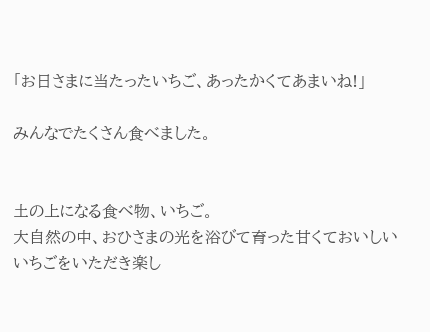「お日さまに当たったいちご、あったかくてあまいね!」

みんなでたくさん食べました。


土の上になる食べ物、いちご。
大自然の中、おひさまの光を浴びて育った甘くておいしいいちごをいただき楽し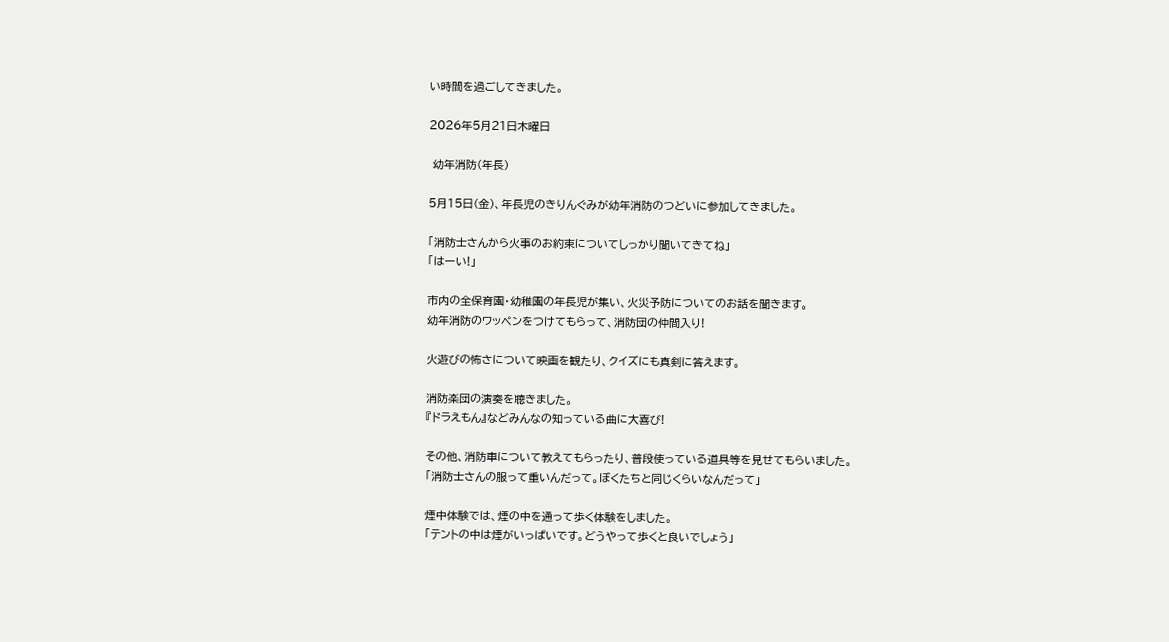い時間を過ごしてきました。

2026年5月21日木曜日

 幼年消防(年長)

5月15日(金)、年長児のきりんぐみが幼年消防のつどいに参加してきました。

「消防士さんから火事のお約束についてしっかり聞いてきてね」
「はーい!」

市内の全保育園・幼稚園の年長児が集い、火災予防についてのお話を聞きます。
幼年消防のワッペンをつけてもらって、消防団の仲間入り!

火遊びの怖さについて映画を観たり、クイズにも真剣に答えます。

消防楽団の演奏を聴きました。
『ドラえもん』などみんなの知っている曲に大喜び!

その他、消防車について教えてもらったり、普段使っている道具等を見せてもらいました。
「消防士さんの服って重いんだって。ぼくたちと同じくらいなんだって」

煙中体験では、煙の中を通って歩く体験をしました。
「テントの中は煙がいっぱいです。どうやって歩くと良いでしょう」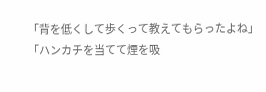「背を低くして歩くって教えてもらったよね」
「ハンカチを当てて煙を吸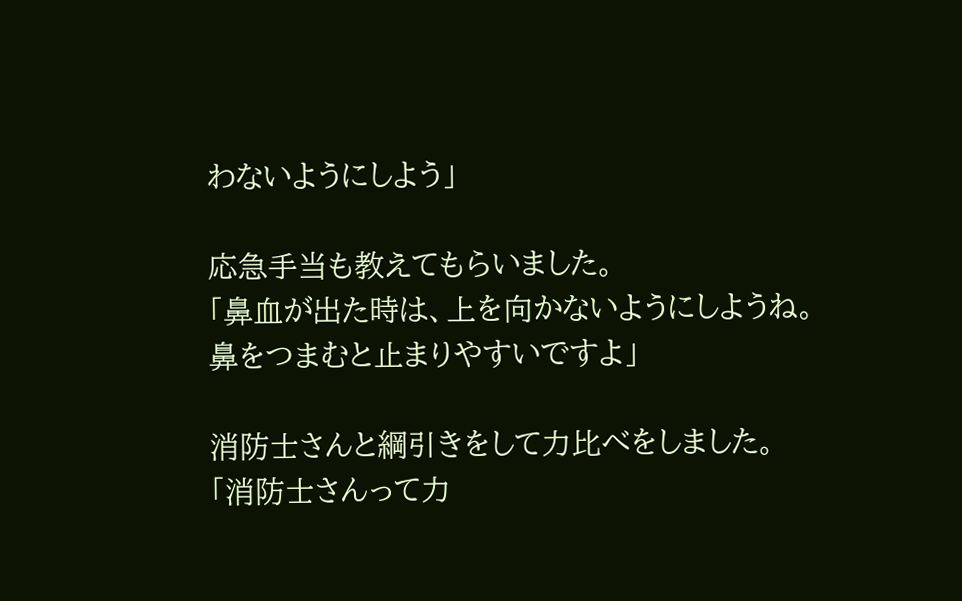わないようにしよう」

応急手当も教えてもらいました。
「鼻血が出た時は、上を向かないようにしようね。鼻をつまむと止まりやすいですよ」

消防士さんと綱引きをして力比べをしました。
「消防士さんって力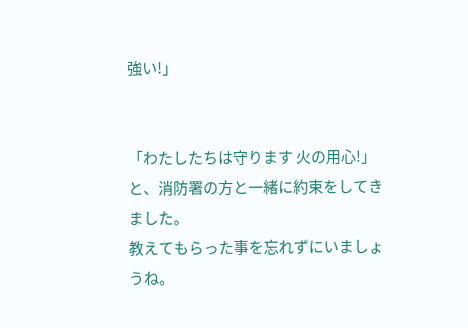強い!」


「わたしたちは守ります 火の用心!」と、消防署の方と一緒に約束をしてきました。
教えてもらった事を忘れずにいましょうね。